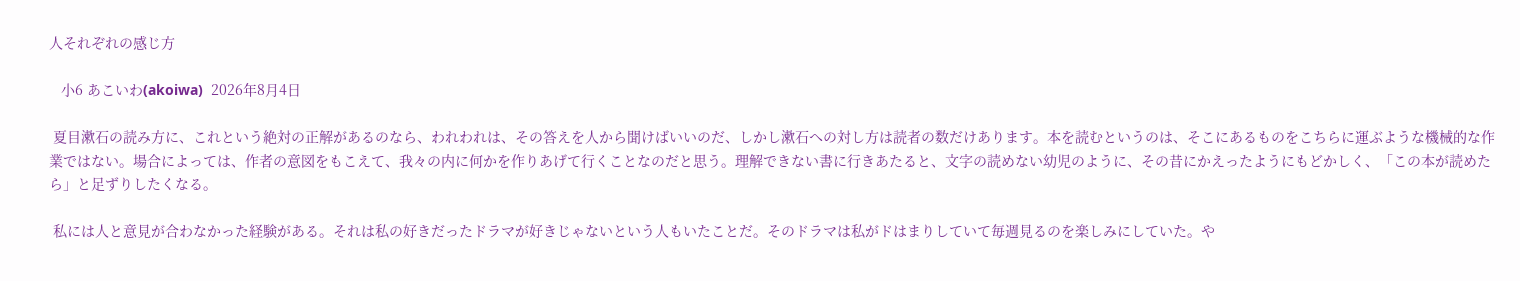人それぞれの感じ方

   小6 あこいわ(akoiwa)  2026年8月4日

 夏目漱石の読み方に、これという絶対の正解があるのなら、われわれは、その答えを人から聞けばいいのだ、しかし漱石への対し方は読者の数だけあります。本を読むというのは、そこにあるものをこちらに運ぶような機械的な作業ではない。場合によっては、作者の意図をもこえて、我々の内に何かを作りあげて行くことなのだと思う。理解できない書に行きあたると、文字の読めない幼児のように、その昔にかえったようにもどかしく、「この本が読めたら」と足ずりしたくなる。

 私には人と意見が合わなかった経験がある。それは私の好きだったドラマが好きじゃないという人もいたことだ。そのドラマは私がドはまりしていて毎週見るのを楽しみにしていた。や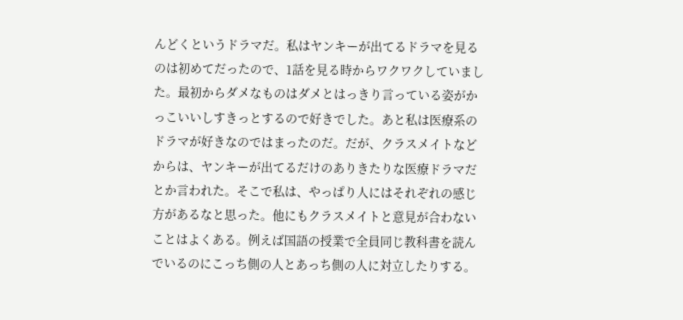んどくというドラマだ。私はヤンキーが出てるドラマを見るのは初めてだったので、1話を見る時からワクワクしていました。最初からダメなものはダメとはっきり言っている姿がかっこいいしすきっとするので好きでした。あと私は医療系のドラマが好きなのではまったのだ。だが、クラスメイトなどからは、ヤンキーが出てるだけのありきたりな医療ドラマだとか言われた。そこで私は、やっぱり人にはそれぞれの感じ方があるなと思った。他にもクラスメイトと意見が合わないことはよくある。例えば国語の授業で全員同じ教科書を読んでいるのにこっち側の人とあっち側の人に対立したりする。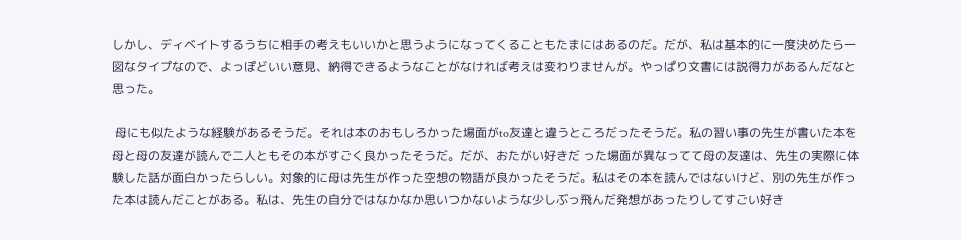しかし、ディベイトするうちに相手の考えもいいかと思うようになってくることもたまにはあるのだ。だが、私は基本的に一度決めたら一図なタイプなので、よっぽどいい意見、納得できるようなことがなければ考えは変わりませんが。やっぱり文書には説得力があるんだなと思った。

 母にも似たような経験があるそうだ。それは本のおもしろかった場面がto友達と違うところだったそうだ。私の習い事の先生が書いた本を母と母の友達が読んで二人ともその本がすごく良かったそうだ。だが、おたがい好きだ った場面が異なってて母の友達は、先生の実際に体験した話が面白かったらしい。対象的に母は先生が作った空想の物語が良かったそうだ。私はその本を読んではないけど、別の先生が作った本は読んだことがある。私は、先生の自分ではなかなか思いつかないような少しぶっ飛んだ発想があったりしてすごい好き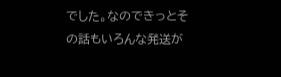でした。なのできっとその話もいろんな発送が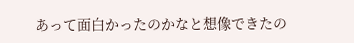あって面白かったのかなと想像できたの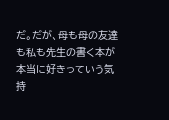だ。だが、母も母の友達も私も先生の書く本が本当に好きっていう気持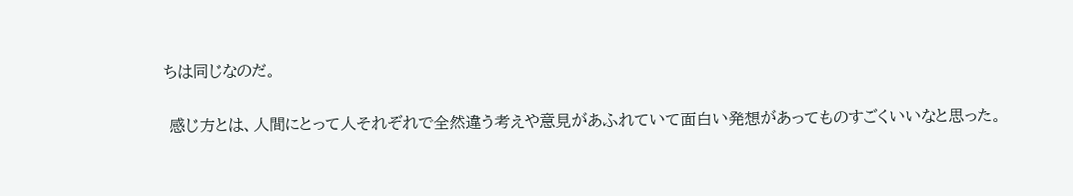ちは同じなのだ。

 感じ方とは、人間にとって人それぞれで全然違う考えや意見があふれていて面白い発想があってものすごくいいなと思った。